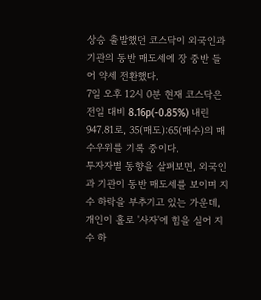상승 출발했던 코스닥이 외국인과 기관의 동반 매도세에 장 중반 들어 약세 전환했다.
7일 오후 12시 0분 현재 코스닥은 전일 대비 8.16p(-0.85%) 내린 947.81로, 35(매도):65(매수)의 매수우위를 기록 중이다.
투자자별 동향을 살펴보면, 외국인과 기관이 동반 매도세를 보이며 지수 하락을 부추기고 있는 가운데, 개인이 홀로 '사자'에 힘을 실어 지수 하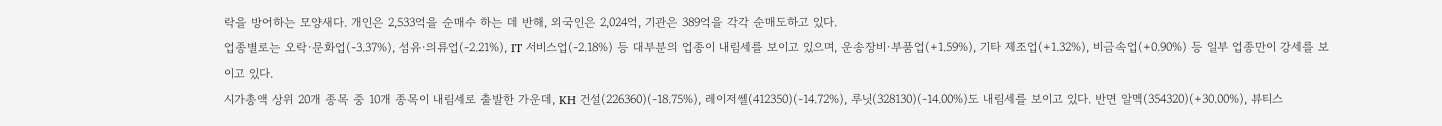락을 방어하는 모양새다. 개인은 2,533억을 순매수 하는 데 반해, 외국인은 2,024억, 기관은 389억을 각각 순매도하고 있다.
업종별로는 오락·문화업(-3.37%), 섬유·의류업(-2.21%), IT 서비스업(-2.18%) 등 대부분의 업종이 내림세를 보이고 있으며, 운송장비·부품업(+1.59%), 기타 제조업(+1.32%), 비금속업(+0.90%) 등 일부 업종만이 강세를 보이고 있다.
시가총액 상위 20개 종목 중 10개 종목이 내림세로 출발한 가운데, KH 건설(226360)(-18.75%), 레이저쎌(412350)(-14.72%), 루닛(328130)(-14.00%)도 내림세를 보이고 있다. 반면 알멕(354320)(+30.00%), 뷰티스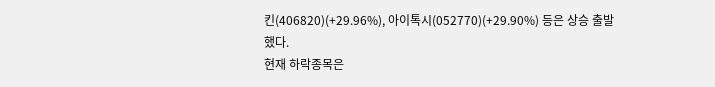킨(406820)(+29.96%), 아이톡시(052770)(+29.90%) 등은 상승 출발했다.
현재 하락종목은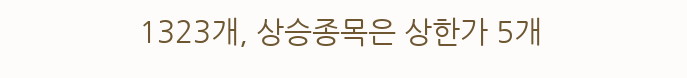1323개, 상승종목은 상한가 5개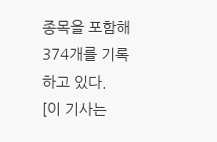종목을 포함해 374개를 기록하고 있다.
[이 기사는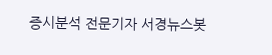증시분석 전문기자 서경뉴스봇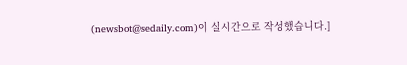(newsbot@sedaily.com)이 실시간으로 작성했습니다.]